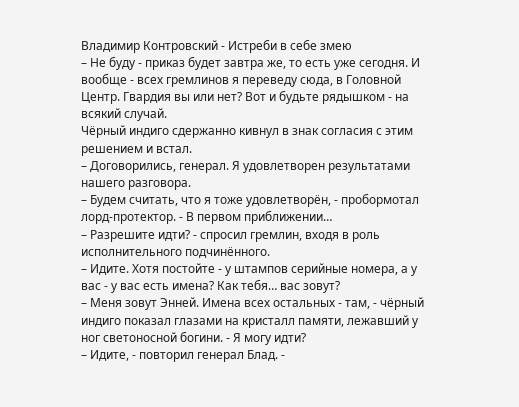Владимир Контровский - Истреби в себе змею
– Не буду - приказ будет завтра же, то есть уже сегодня. И вообще - всех гремлинов я переведу сюда, в Головной Центр. Гвардия вы или нет? Вот и будьте рядышком - на всякий случай.
Чёрный индиго сдержанно кивнул в знак согласия с этим решением и встал.
– Договорились, генерал. Я удовлетворен результатами нашего разговора.
– Будем считать, что я тоже удовлетворён, - пробормотал лорд-протектор. - В первом приближении…
– Разрешите идти? - спросил гремлин, входя в роль исполнительного подчинённого.
– Идите. Хотя постойте - у штампов серийные номера, а у вас - у вас есть имена? Как тебя… вас зовут?
– Меня зовут Энней. Имена всех остальных - там, - чёрный индиго показал глазами на кристалл памяти, лежавший у ног светоносной богини. - Я могу идти?
– Идите, - повторил генерал Блад. -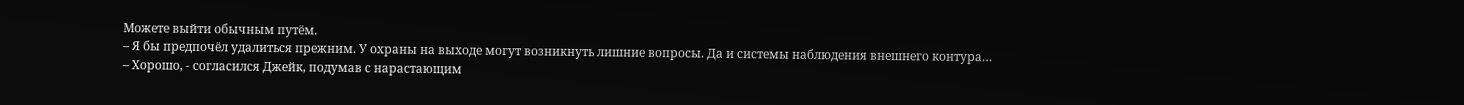Можете выйти обычным путём.
– Я бы предпочёл удалиться прежним. У охраны на выходе могут возникнуть лишние вопросы. Да и системы наблюдения внешнего контура…
– Хорошо, - согласился Джейк, подумав с нарастающим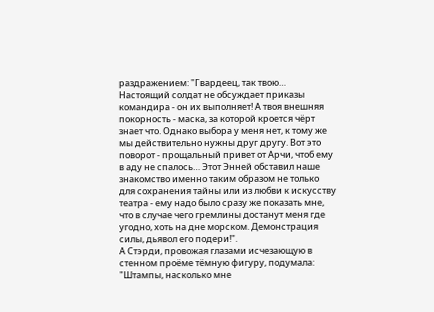раздражением: "Гвардеец, так твою… Настоящий солдат не обсуждает приказы командира - он их выполняет! А твоя внешняя покорность - маска, за которой кроется чёрт знает что. Однако выбора у меня нет, к тому же мы действительно нужны друг другу. Вот это поворот - прощальный привет от Арчи, чтоб ему в аду не спалось… Этот Энней обставил наше знакомство именно таким образом не только для сохранения тайны или из любви к искусству театра - ему надо было сразу же показать мне, что в случае чего гремлины достанут меня где угодно, хоть на дне морском. Демонстрация силы, дьявол его подери!".
А Стэрди, провожая глазами исчезающую в стенном проёме тёмную фигуру, подумала: "Штампы, насколько мне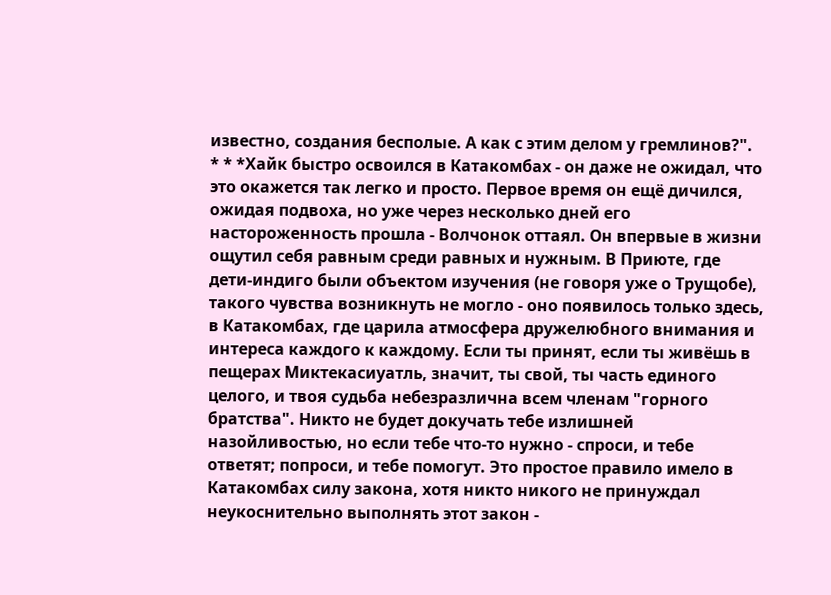известно, создания бесполые. А как с этим делом у гремлинов?".
* * *Хайк быстро освоился в Катакомбах - он даже не ожидал, что это окажется так легко и просто. Первое время он ещё дичился, ожидая подвоха, но уже через несколько дней его настороженность прошла - Волчонок оттаял. Он впервые в жизни ощутил себя равным среди равных и нужным. В Приюте, где дети-индиго были объектом изучения (не говоря уже о Трущобе), такого чувства возникнуть не могло - оно появилось только здесь, в Катакомбах, где царила атмосфера дружелюбного внимания и интереса каждого к каждому. Если ты принят, если ты живёшь в пещерах Миктекасиуатль, значит, ты свой, ты часть единого целого, и твоя судьба небезразлична всем членам "горного братства". Никто не будет докучать тебе излишней назойливостью, но если тебе что-то нужно - спроси, и тебе ответят; попроси, и тебе помогут. Это простое правило имело в Катакомбах силу закона, хотя никто никого не принуждал неукоснительно выполнять этот закон -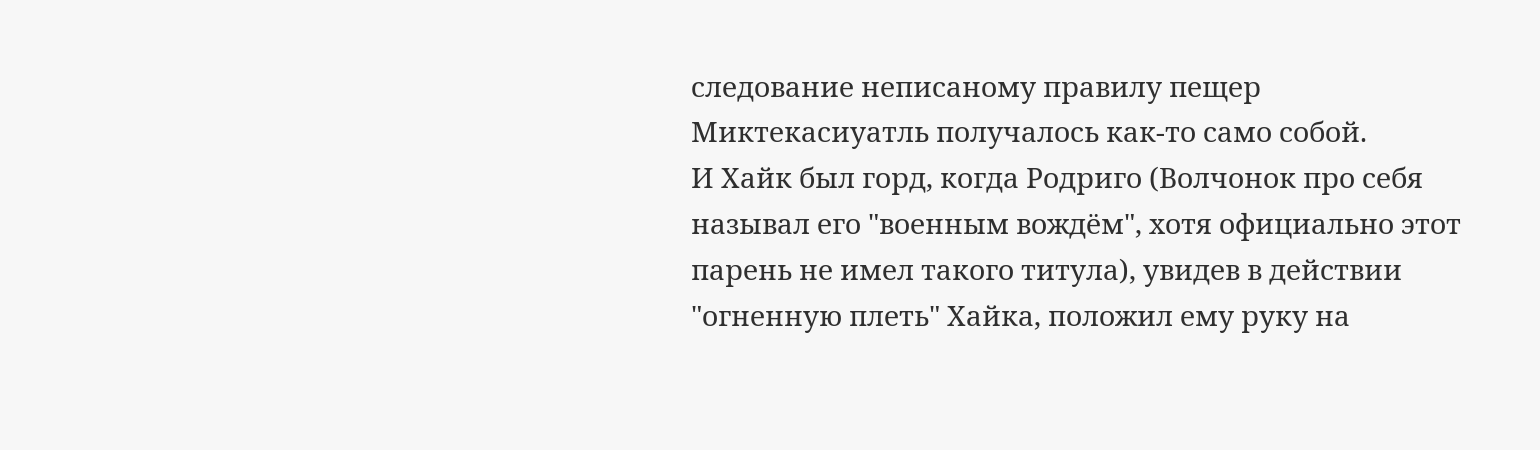следование неписаному правилу пещер Миктекасиуатль получалось как-то само собой.
И Хайк был горд, когда Родриго (Волчонок про себя называл его "военным вождём", хотя официально этот парень не имел такого титула), увидев в действии "огненную плеть" Хайка, положил ему руку на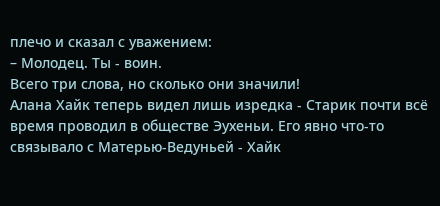плечо и сказал с уважением:
– Молодец. Ты - воин.
Всего три слова, но сколько они значили!
Алана Хайк теперь видел лишь изредка - Старик почти всё время проводил в обществе Эухеньи. Его явно что-то связывало с Матерью-Ведуньей - Хайк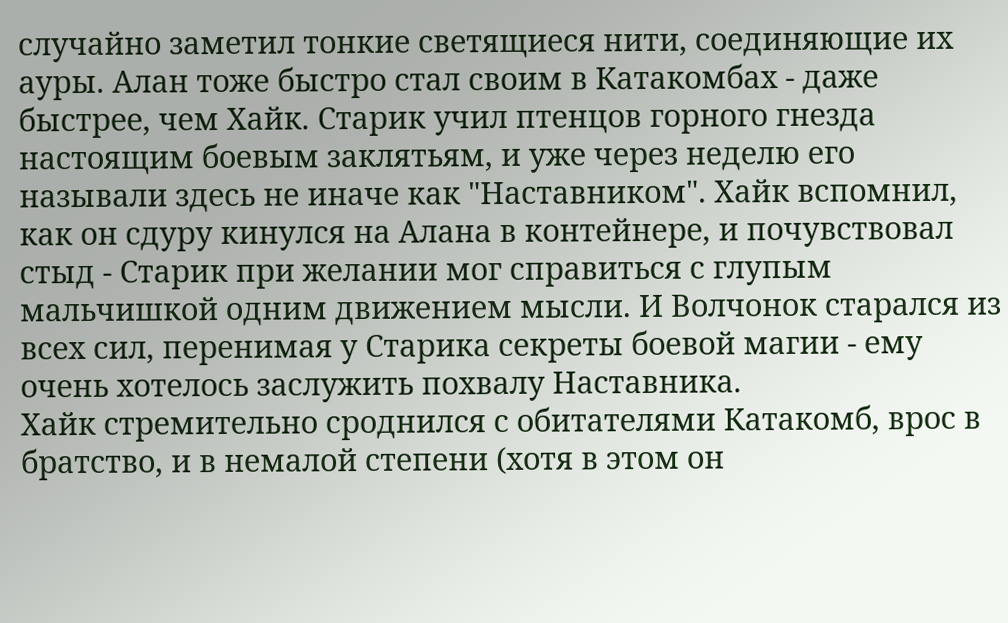случайно заметил тонкие светящиеся нити, соединяющие их ауры. Алан тоже быстро стал своим в Катакомбах - даже быстрее, чем Хайк. Старик учил птенцов горного гнезда настоящим боевым заклятьям, и уже через неделю его называли здесь не иначе как "Наставником". Хайк вспомнил, как он сдуру кинулся на Алана в контейнере, и почувствовал стыд - Старик при желании мог справиться с глупым мальчишкой одним движением мысли. И Волчонок старался из всех сил, перенимая у Старика секреты боевой магии - ему очень хотелось заслужить похвалу Наставника.
Хайк стремительно сроднился с обитателями Катакомб, врос в братство, и в немалой степени (хотя в этом он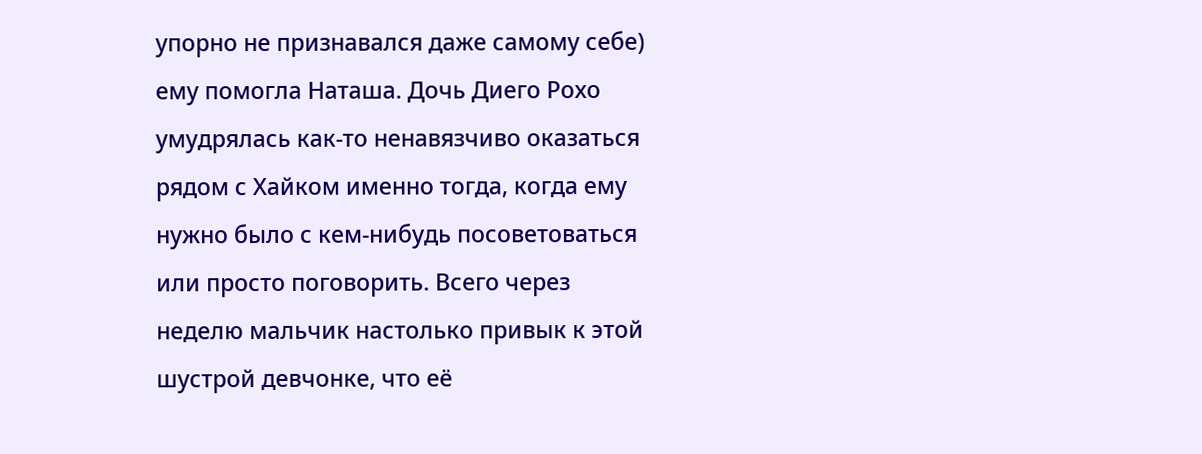упорно не признавался даже самому себе) ему помогла Наташа. Дочь Диего Рохо умудрялась как-то ненавязчиво оказаться рядом с Хайком именно тогда, когда ему нужно было с кем-нибудь посоветоваться или просто поговорить. Всего через неделю мальчик настолько привык к этой шустрой девчонке, что её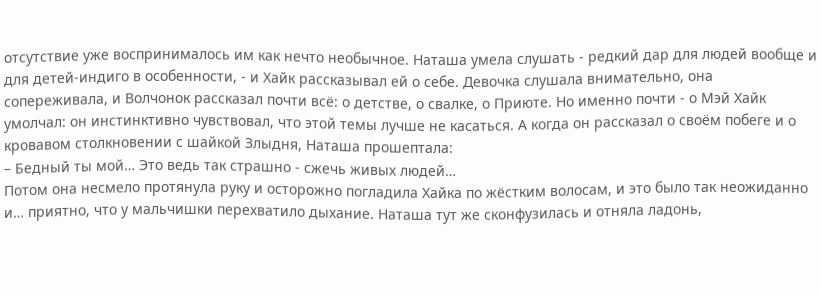отсутствие уже воспринималось им как нечто необычное. Наташа умела слушать - редкий дар для людей вообще и для детей-индиго в особенности, - и Хайк рассказывал ей о себе. Девочка слушала внимательно, она сопереживала, и Волчонок рассказал почти всё: о детстве, о свалке, о Приюте. Но именно почти - о Мэй Хайк умолчал: он инстинктивно чувствовал, что этой темы лучше не касаться. А когда он рассказал о своём побеге и о кровавом столкновении с шайкой Злыдня, Наташа прошептала:
– Бедный ты мой… Это ведь так страшно - сжечь живых людей…
Потом она несмело протянула руку и осторожно погладила Хайка по жёстким волосам, и это было так неожиданно и… приятно, что у мальчишки перехватило дыхание. Наташа тут же сконфузилась и отняла ладонь,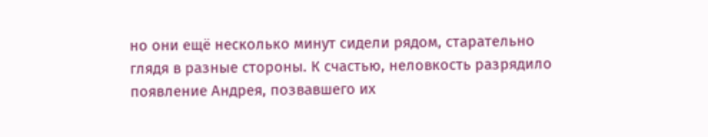но они ещё несколько минут сидели рядом, старательно глядя в разные стороны. К счастью, неловкость разрядило появление Андрея, позвавшего их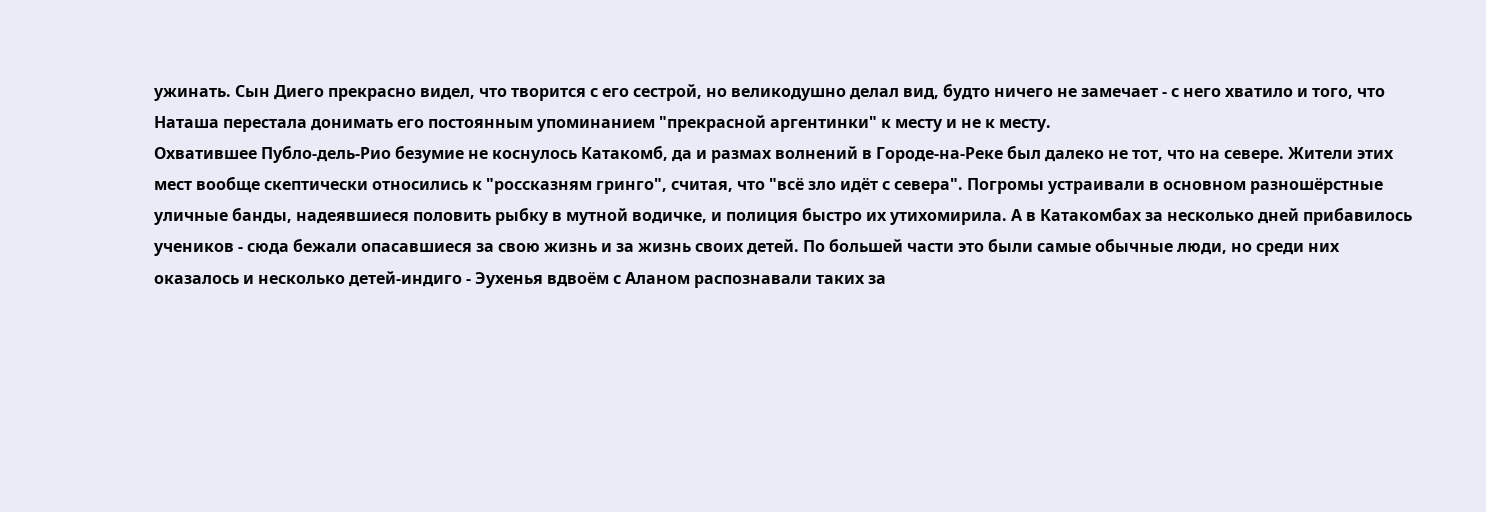ужинать. Сын Диего прекрасно видел, что творится с его сестрой, но великодушно делал вид, будто ничего не замечает - с него хватило и того, что Наташа перестала донимать его постоянным упоминанием "прекрасной аргентинки" к месту и не к месту.
Охватившее Публо-дель-Рио безумие не коснулось Катакомб, да и размах волнений в Городе-на-Реке был далеко не тот, что на севере. Жители этих мест вообще скептически относились к "россказням гринго", считая, что "всё зло идёт с севера". Погромы устраивали в основном разношёрстные уличные банды, надеявшиеся половить рыбку в мутной водичке, и полиция быстро их утихомирила. А в Катакомбах за несколько дней прибавилось учеников - сюда бежали опасавшиеся за свою жизнь и за жизнь своих детей. По большей части это были самые обычные люди, но среди них оказалось и несколько детей-индиго - Эухенья вдвоём с Аланом распознавали таких за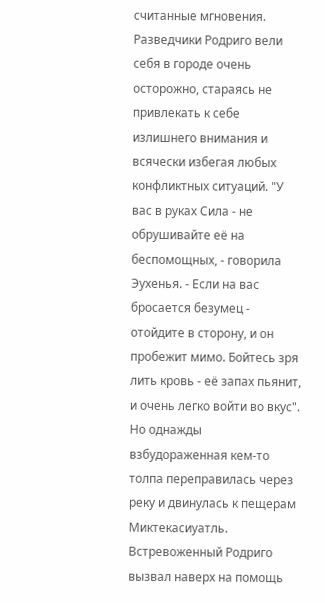считанные мгновения.
Разведчики Родриго вели себя в городе очень осторожно, стараясь не привлекать к себе излишнего внимания и всячески избегая любых конфликтных ситуаций. "У вас в руках Сила - не обрушивайте её на беспомощных, - говорила Эухенья. - Если на вас бросается безумец - отойдите в сторону, и он пробежит мимо. Бойтесь зря лить кровь - её запах пьянит, и очень легко войти во вкус". Но однажды взбудораженная кем-то толпа переправилась через реку и двинулась к пещерам Миктекасиуатль.
Встревоженный Родриго вызвал наверх на помощь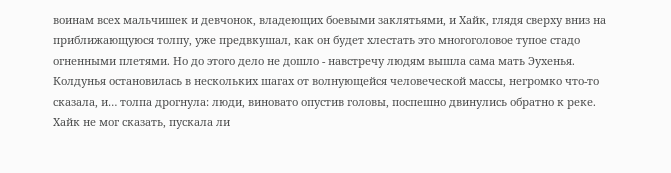воинам всех мальчишек и девчонок, владеющих боевыми заклятьями, и Хайк, глядя сверху вниз на приближающуюся толпу, уже предвкушал, как он будет хлестать это многоголовое тупое стадо огненными плетями. Но до этого дело не дошло - навстречу людям вышла сама мать Эухенья. Колдунья остановилась в нескольких шагах от волнующейся человеческой массы, негромко что-то сказала, и… толпа дрогнула: люди, виновато опустив головы, поспешно двинулись обратно к реке. Хайк не мог сказать, пускала ли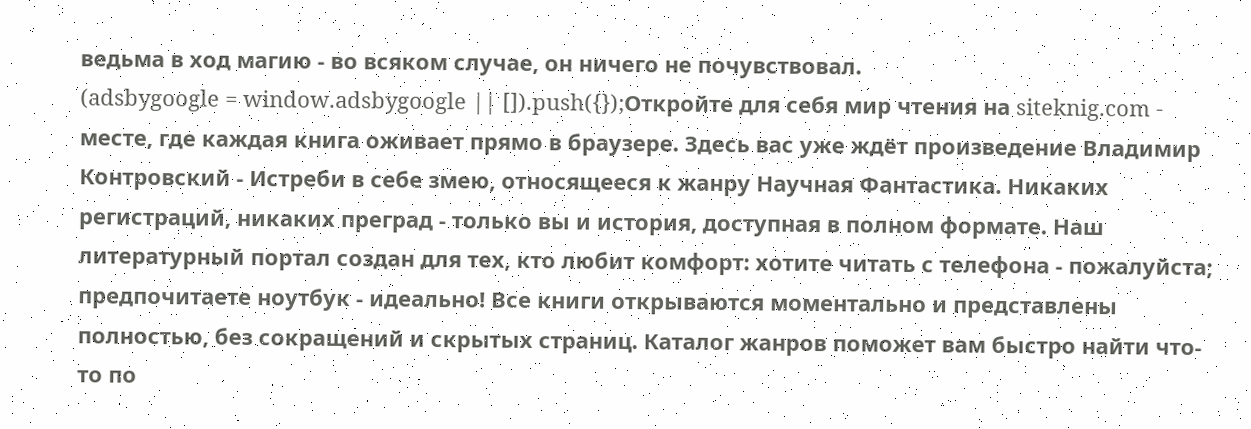ведьма в ход магию - во всяком случае, он ничего не почувствовал.
(adsbygoogle = window.adsbygoogle || []).push({});Откройте для себя мир чтения на siteknig.com - месте, где каждая книга оживает прямо в браузере. Здесь вас уже ждёт произведение Владимир Контровский - Истреби в себе змею, относящееся к жанру Научная Фантастика. Никаких регистраций, никаких преград - только вы и история, доступная в полном формате. Наш литературный портал создан для тех, кто любит комфорт: хотите читать с телефона - пожалуйста; предпочитаете ноутбук - идеально! Все книги открываются моментально и представлены полностью, без сокращений и скрытых страниц. Каталог жанров поможет вам быстро найти что-то по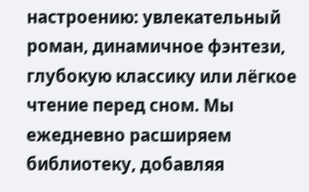настроению: увлекательный роман, динамичное фэнтези, глубокую классику или лёгкое чтение перед сном. Мы ежедневно расширяем библиотеку, добавляя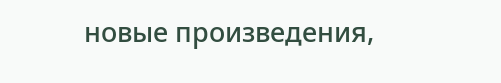новые произведения,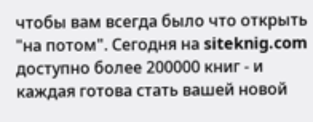чтобы вам всегда было что открыть "на потом". Сегодня на siteknig.com доступно более 200000 книг - и каждая готова стать вашей новой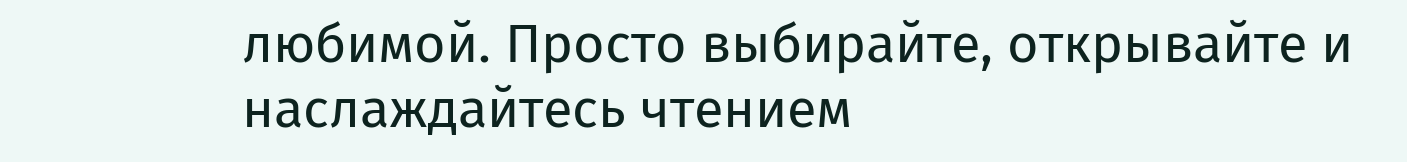любимой. Просто выбирайте, открывайте и наслаждайтесь чтением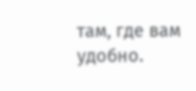там, где вам удобно.